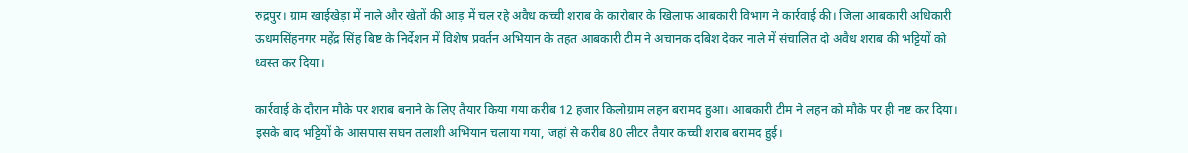रुद्रपुर। ग्राम खाईखेड़ा में नाले और खेतों की आड़ में चल रहे अवैध कच्ची शराब के कारोबार के खिलाफ आबकारी विभाग ने कार्रवाई की। जिला आबकारी अधिकारी ऊधमसिंहनगर महेंद्र सिंह बिष्ट के निर्देशन में विशेष प्रवर्तन अभियान के तहत आबकारी टीम ने अचानक दबिश देकर नाले में संचालित दो अवैध शराब की भट्टियों को ध्वस्त कर दिया।

कार्रवाई के दौरान मौके पर शराब बनाने के लिए तैयार किया गया करीब 12 हजार किलोग्राम लहन बरामद हुआ। आबकारी टीम ने लहन को मौके पर ही नष्ट कर दिया। इसके बाद भट्टियों के आसपास सघन तलाशी अभियान चलाया गया, जहां से करीब 80 लीटर तैयार कच्ची शराब बरामद हुई।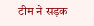टीम ने सड़क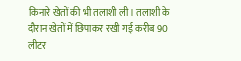किनारे खेतों की भी तलाशी ली। तलाशी के दौरान खेतों में छिपाकर रखी गई करीब 90 लीटर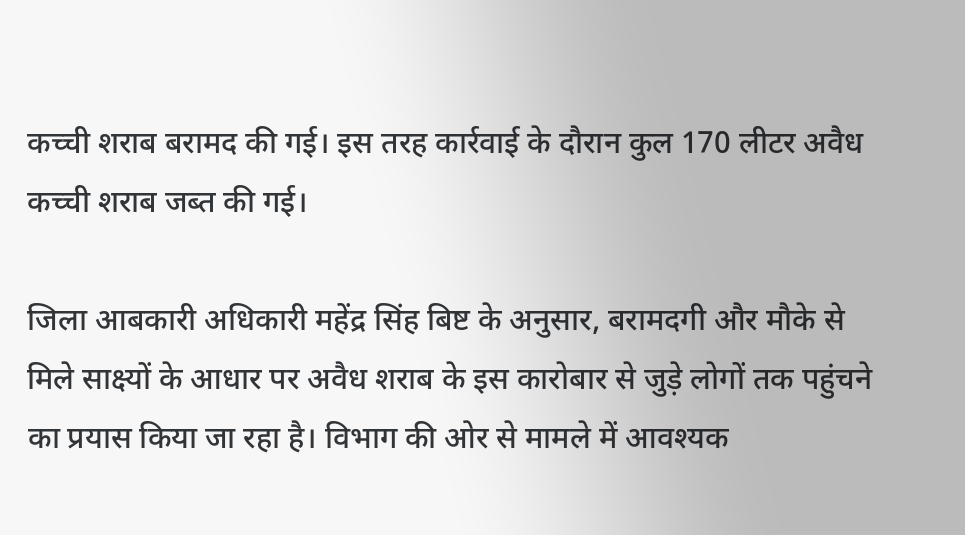कच्ची शराब बरामद की गई। इस तरह कार्रवाई के दौरान कुल 170 लीटर अवैध कच्ची शराब जब्त की गई।

जिला आबकारी अधिकारी महेंद्र सिंह बिष्ट के अनुसार, बरामदगी और मौके से मिले साक्ष्यों के आधार पर अवैध शराब के इस कारोबार से जुड़े लोगों तक पहुंचने का प्रयास किया जा रहा है। विभाग की ओर से मामले में आवश्यक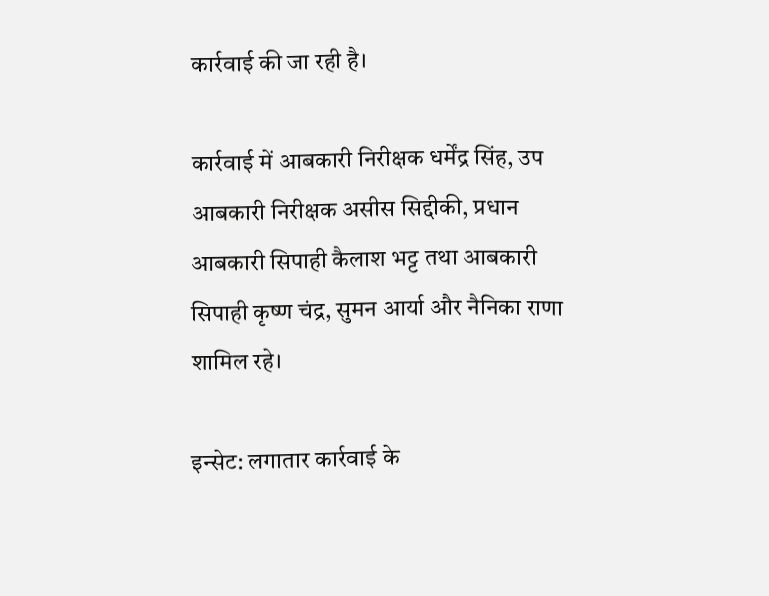कार्रवाई की जा रही है।

कार्रवाई में आबकारी निरीक्षक धर्मेंद्र सिंह, उप आबकारी निरीक्षक असीस सिद्दीकी, प्रधान आबकारी सिपाही कैलाश भट्ट तथा आबकारी सिपाही कृष्ण चंद्र, सुमन आर्या और नैनिका राणा शामिल रहे।

इन्सेट: लगातार कार्रवाई के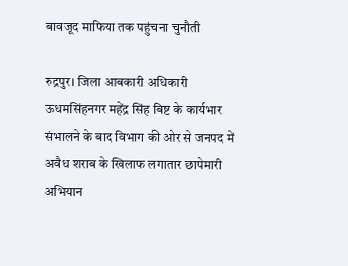बावजूद माफिया तक पहुंचना चुनौती

रुद्रपुर। जिला आबकारी अधिकारी ऊधमसिंहनगर महेंद्र सिंह बिष्ट के कार्यभार संभालने के बाद विभाग की ओर से जनपद में अवैध शराब के खिलाफ लगातार छापेमारी अभियान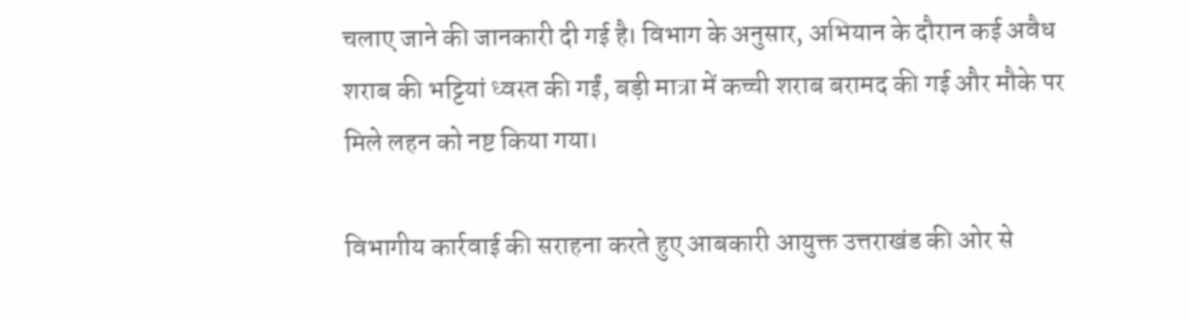चलाए जाने की जानकारी दी गई है। विभाग के अनुसार, अभियान के दौरान कई अवैध शराब की भट्टियां ध्वस्त की गईं, बड़ी मात्रा में कच्ची शराब बरामद की गई और मौके पर मिले लहन को नष्ट किया गया।

विभागीय कार्रवाई की सराहना करते हुए आबकारी आयुक्त उत्तराखंड की ओर से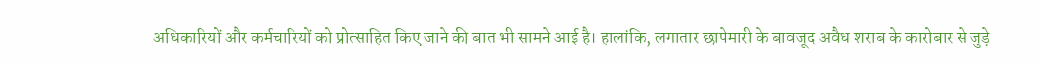अधिकारियों और कर्मचारियों को प्रोत्साहित किए जाने की बात भी सामने आई है। हालांकि, लगातार छापेमारी के बावजूद अवैध शराब के कारोबार से जुड़े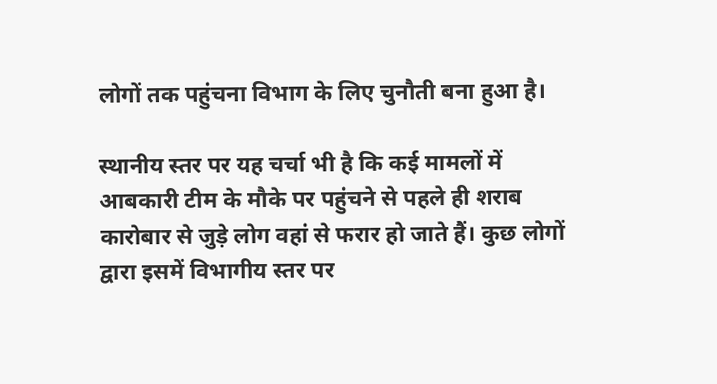लोगों तक पहुंचना विभाग के लिए चुनौती बना हुआ है।

स्थानीय स्तर पर यह चर्चा भी है कि कई मामलों में आबकारी टीम के मौके पर पहुंचने से पहले ही शराब कारोबार से जुड़े लोग वहां से फरार हो जाते हैं। कुछ लोगों द्वारा इसमें विभागीय स्तर पर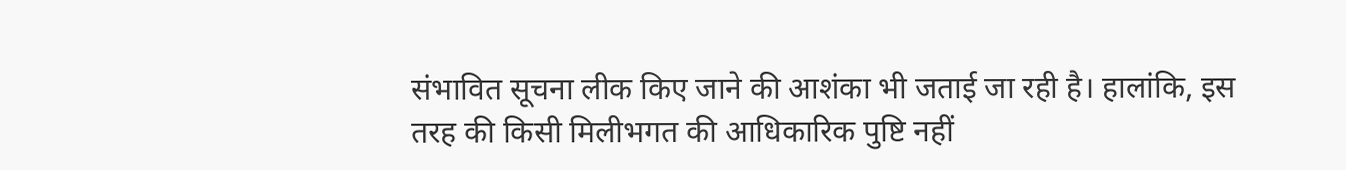संभावित सूचना लीक किए जाने की आशंका भी जताई जा रही है। हालांकि, इस तरह की किसी मिलीभगत की आधिकारिक पुष्टि नहीं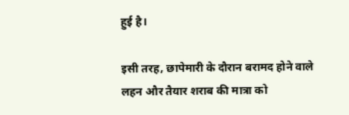हुई है।

इसी तरह, छापेमारी के दौरान बरामद होने वाले लहन और तैयार शराब की मात्रा को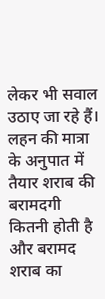लेकर भी सवाल उठाए जा रहे हैं। लहन की मात्रा के अनुपात में तैयार शराब की बरामदगी कितनी होती है और बरामद शराब का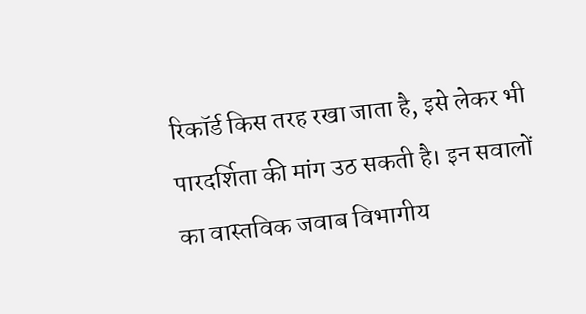रिकॉर्ड किस तरह रखा जाता है, इसे लेकर भी पारदर्शिता की मांग उठ सकती है। इन सवालों का वास्तविक जवाब विभागीय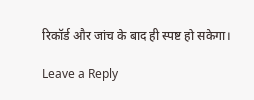रिकॉर्ड और जांच के बाद ही स्पष्ट हो सकेगा।

Leave a Reply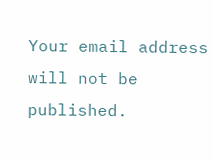Your email address will not be published.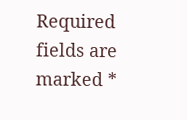Required fields are marked *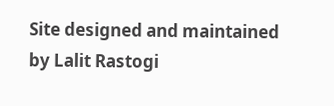Site designed and maintained by Lalit Rastogi